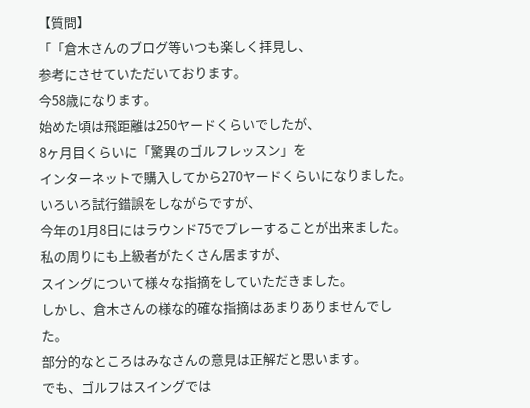【質問】
「「倉木さんのブログ等いつも楽しく拝見し、
参考にさせていただいております。
今58歳になります。
始めた頃は飛距離は250ヤードくらいでしたが、
8ヶ月目くらいに「驚異のゴルフレッスン」を
インターネットで購入してから270ヤードくらいになりました。
いろいろ試行錯誤をしながらですが、
今年の1月8日にはラウンド75でプレーすることが出来ました。
私の周りにも上級者がたくさん居ますが、
スイングについて様々な指摘をしていただきました。
しかし、倉木さんの様な的確な指摘はあまりありませんでした。
部分的なところはみなさんの意見は正解だと思います。
でも、ゴルフはスイングでは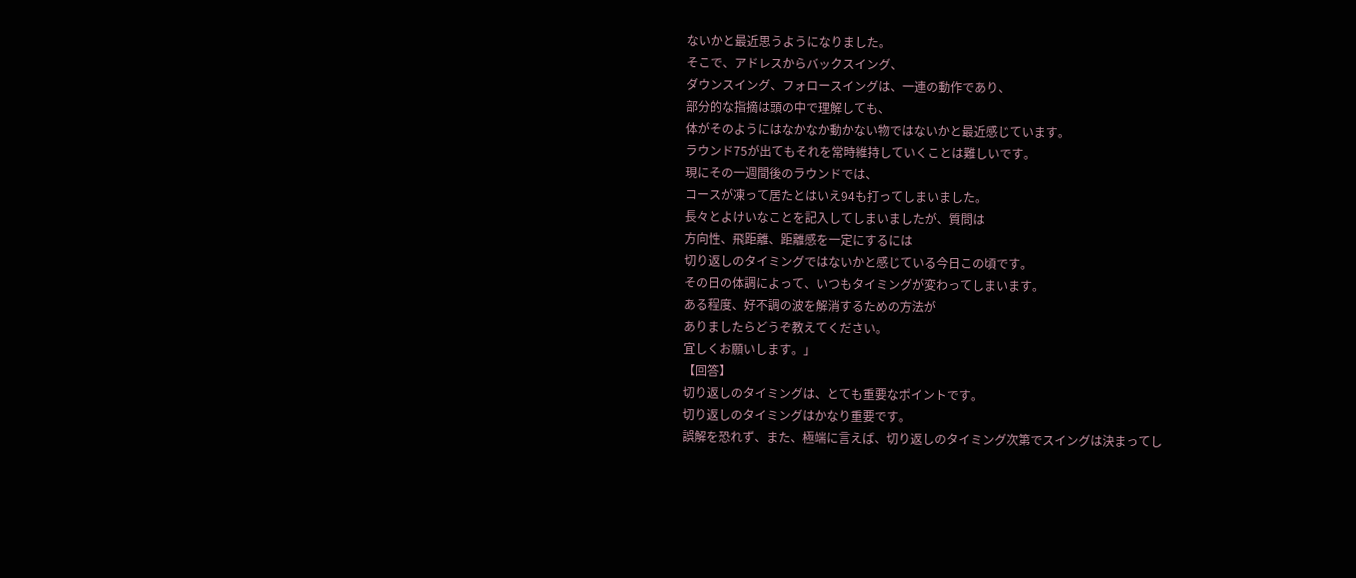ないかと最近思うようになりました。
そこで、アドレスからバックスイング、
ダウンスイング、フォロースイングは、一連の動作であり、
部分的な指摘は頭の中で理解しても、
体がそのようにはなかなか動かない物ではないかと最近感じています。
ラウンド75が出てもそれを常時維持していくことは難しいです。
現にその一週間後のラウンドでは、
コースが凍って居たとはいえ94も打ってしまいました。
長々とよけいなことを記入してしまいましたが、質問は
方向性、飛距離、距離感を一定にするには
切り返しのタイミングではないかと感じている今日この頃です。
その日の体調によって、いつもタイミングが変わってしまいます。
ある程度、好不調の波を解消するための方法が
ありましたらどうぞ教えてください。
宜しくお願いします。」
【回答】
切り返しのタイミングは、とても重要なポイントです。
切り返しのタイミングはかなり重要です。
誤解を恐れず、また、極端に言えば、切り返しのタイミング次第でスイングは決まってし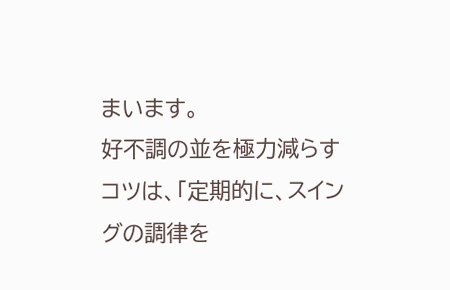まいます。
好不調の並を極力減らすコツは、「定期的に、スイングの調律を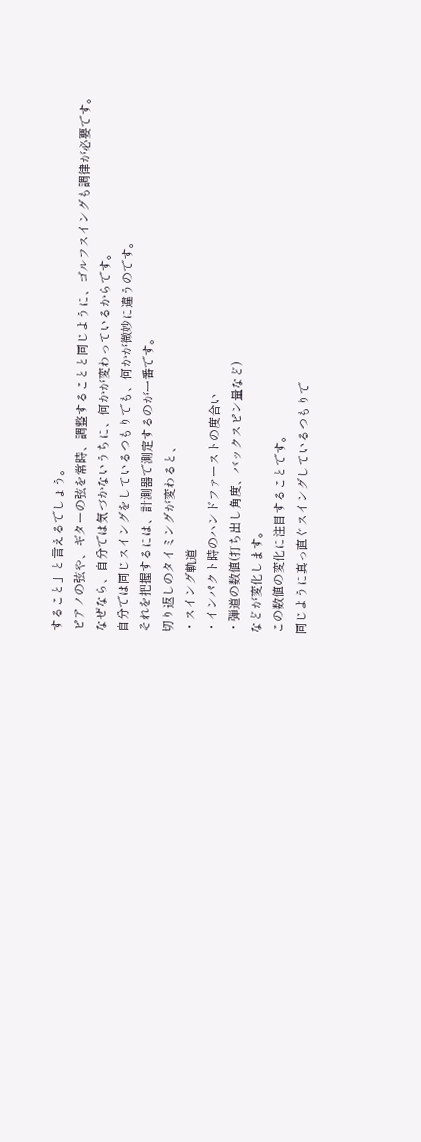すること」と言えるでしょう。
ピアノの弦や、ギターの弦を常時、調整することと同じように、ゴルフスイングも調律が必要です。
なぜなら、自分では気づかないうちに、何かが変わっているからです。
自分では同じスイングをしているつもりでも、何かが微妙に違うのです。
それを把握するには、計測器で測定するのが一番です。
切り返しのタイミングが変わると、
・スイング軌道
・インパクト時のハンドファーストの度合い
・弾道の数値(打ち出し角度、バックスピン量など)
などが変化します。
この数値の変化に注目することです。
同じように真っ直ぐスイングしているつもりで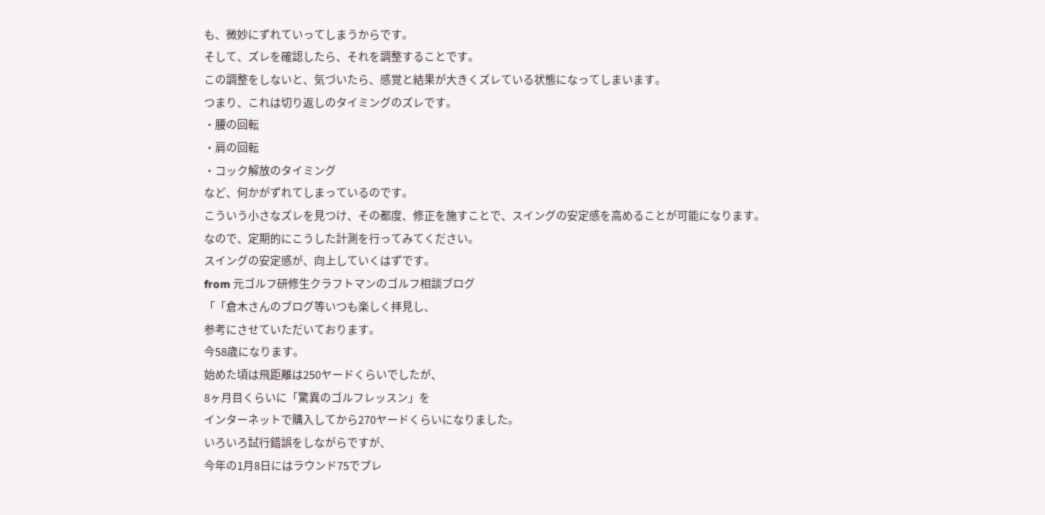も、微妙にずれていってしまうからです。
そして、ズレを確認したら、それを調整することです。
この調整をしないと、気づいたら、感覚と結果が大きくズレている状態になってしまいます。
つまり、これは切り返しのタイミングのズレです。
・腰の回転
・肩の回転
・コック解放のタイミング
など、何かがずれてしまっているのです。
こういう小さなズレを見つけ、その都度、修正を施すことで、スイングの安定感を高めることが可能になります。
なので、定期的にこうした計測を行ってみてください。
スイングの安定感が、向上していくはずです。
from 元ゴルフ研修生クラフトマンのゴルフ相談ブログ
「「倉木さんのブログ等いつも楽しく拝見し、
参考にさせていただいております。
今58歳になります。
始めた頃は飛距離は250ヤードくらいでしたが、
8ヶ月目くらいに「驚異のゴルフレッスン」を
インターネットで購入してから270ヤードくらいになりました。
いろいろ試行錯誤をしながらですが、
今年の1月8日にはラウンド75でプレ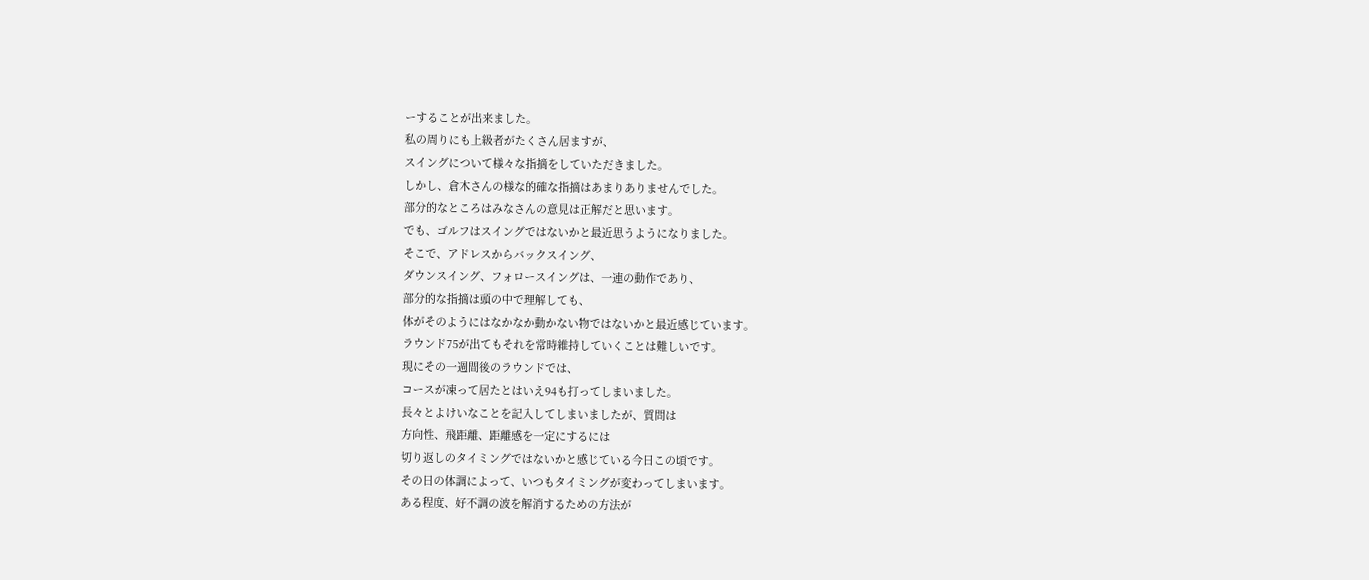ーすることが出来ました。
私の周りにも上級者がたくさん居ますが、
スイングについて様々な指摘をしていただきました。
しかし、倉木さんの様な的確な指摘はあまりありませんでした。
部分的なところはみなさんの意見は正解だと思います。
でも、ゴルフはスイングではないかと最近思うようになりました。
そこで、アドレスからバックスイング、
ダウンスイング、フォロースイングは、一連の動作であり、
部分的な指摘は頭の中で理解しても、
体がそのようにはなかなか動かない物ではないかと最近感じています。
ラウンド75が出てもそれを常時維持していくことは難しいです。
現にその一週間後のラウンドでは、
コースが凍って居たとはいえ94も打ってしまいました。
長々とよけいなことを記入してしまいましたが、質問は
方向性、飛距離、距離感を一定にするには
切り返しのタイミングではないかと感じている今日この頃です。
その日の体調によって、いつもタイミングが変わってしまいます。
ある程度、好不調の波を解消するための方法が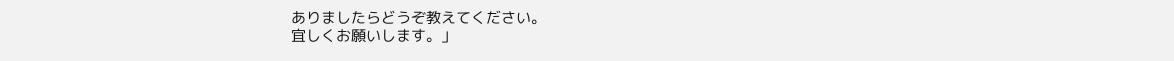ありましたらどうぞ教えてください。
宜しくお願いします。」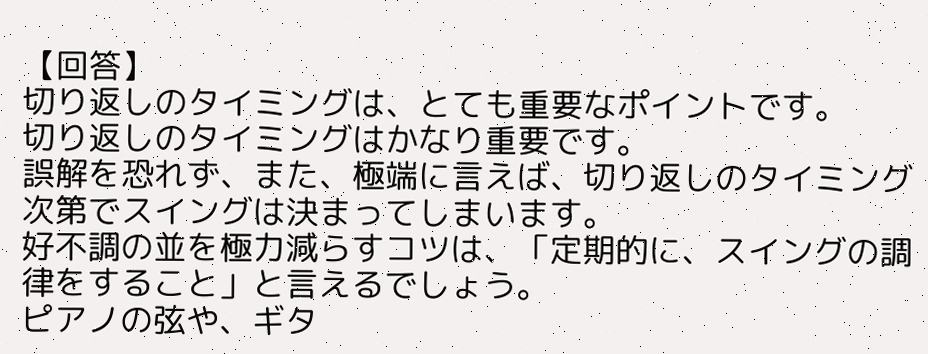【回答】
切り返しのタイミングは、とても重要なポイントです。
切り返しのタイミングはかなり重要です。
誤解を恐れず、また、極端に言えば、切り返しのタイミング次第でスイングは決まってしまいます。
好不調の並を極力減らすコツは、「定期的に、スイングの調律をすること」と言えるでしょう。
ピアノの弦や、ギタ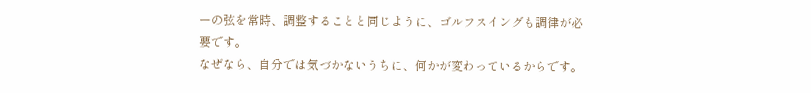ーの弦を常時、調整することと同じように、ゴルフスイングも調律が必要です。
なぜなら、自分では気づかないうちに、何かが変わっているからです。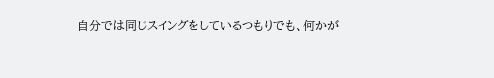自分では同じスイングをしているつもりでも、何かが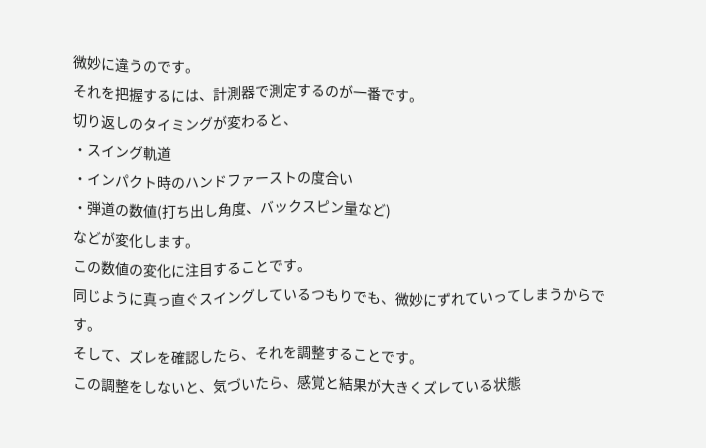微妙に違うのです。
それを把握するには、計測器で測定するのが一番です。
切り返しのタイミングが変わると、
・スイング軌道
・インパクト時のハンドファーストの度合い
・弾道の数値(打ち出し角度、バックスピン量など)
などが変化します。
この数値の変化に注目することです。
同じように真っ直ぐスイングしているつもりでも、微妙にずれていってしまうからです。
そして、ズレを確認したら、それを調整することです。
この調整をしないと、気づいたら、感覚と結果が大きくズレている状態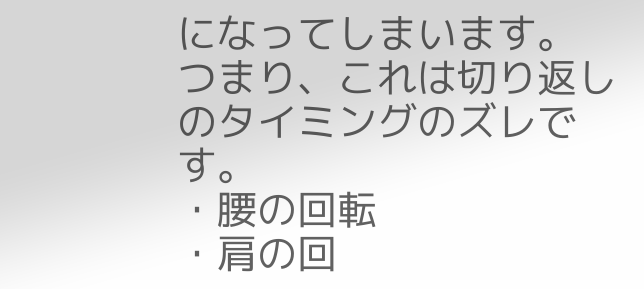になってしまいます。
つまり、これは切り返しのタイミングのズレです。
・腰の回転
・肩の回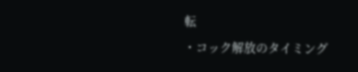転
・コック解放のタイミング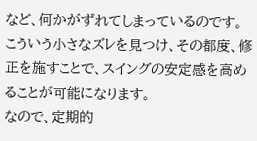など、何かがずれてしまっているのです。
こういう小さなズレを見つけ、その都度、修正を施すことで、スイングの安定感を高めることが可能になります。
なので、定期的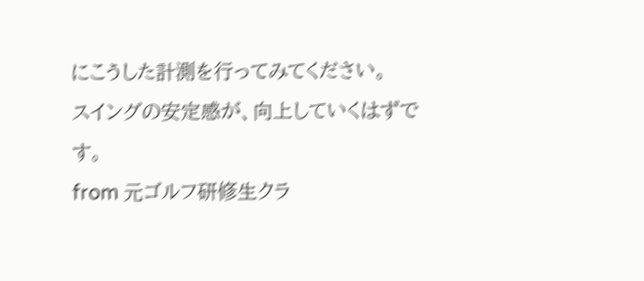にこうした計測を行ってみてください。
スイングの安定感が、向上していくはずです。
from 元ゴルフ研修生クラ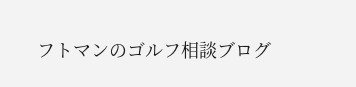フトマンのゴルフ相談ブログ